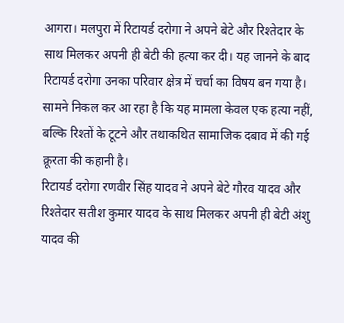आगरा। मलपुरा में रिटायर्ड दरोगा ने अपने बेटे और रिश्तेदार के साथ मिलकर अपनी ही बेटी की हत्या कर दी। यह जानने के बाद रिटायर्ड दरोगा उनका परिवार क्षेत्र में चर्चा का विषय बन गया है। सामने निकल कर आ रहा है कि यह मामला केवल एक हत्या नहीं, बल्कि रिश्तों के टूटने और तथाकथित सामाजिक दबाव में की गई क्रूरता की कहानी है।
रिटायर्ड दरोगा रणवीर सिंह यादव ने अपने बेटे गौरव यादव और रिश्तेदार सतीश कुमार यादव के साथ मिलकर अपनी ही बेटी अंशु यादव की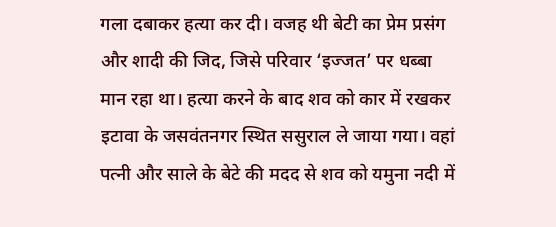गला दबाकर हत्या कर दी। वजह थी बेटी का प्रेम प्रसंग और शादी की जिद, जिसे परिवार ‘इज्जत’ पर धब्बा मान रहा था। हत्या करने के बाद शव को कार में रखकर इटावा के जसवंतनगर स्थित ससुराल ले जाया गया। वहां पत्नी और साले के बेटे की मदद से शव को यमुना नदी में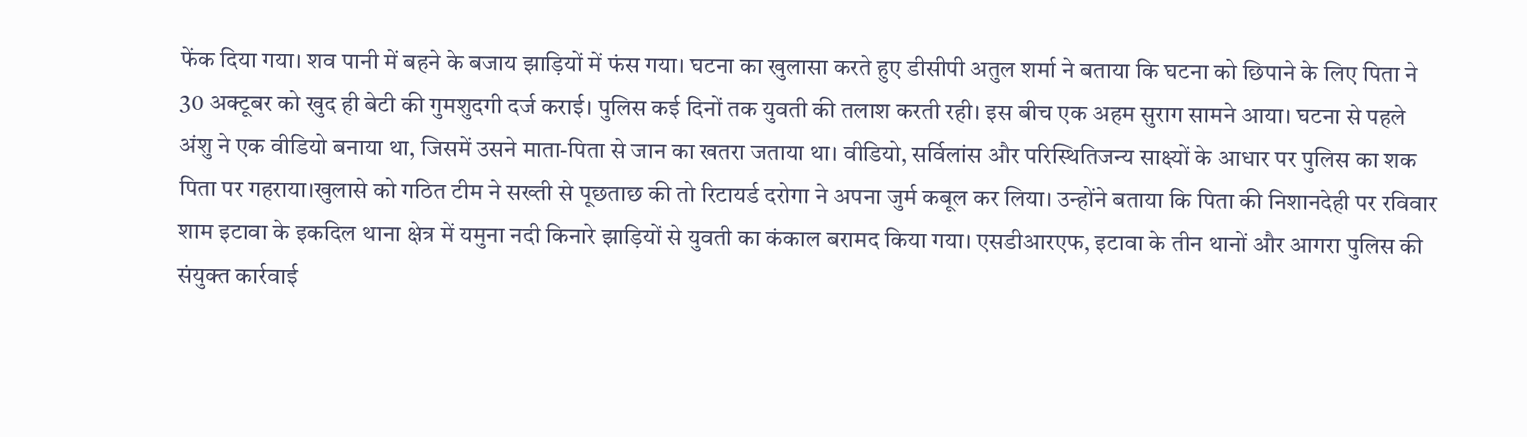फेंक दिया गया। शव पानी में बहने के बजाय झाड़ियों में फंस गया। घटना का खुलासा करते हुए डीसीपी अतुल शर्मा ने बताया कि घटना को छिपाने के लिए पिता ने 30 अक्टूबर को खुद ही बेटी की गुमशुदगी दर्ज कराई। पुलिस कई दिनों तक युवती की तलाश करती रही। इस बीच एक अहम सुराग सामने आया। घटना से पहले अंशु ने एक वीडियो बनाया था, जिसमें उसने माता-पिता से जान का खतरा जताया था। वीडियो, सर्विलांस और परिस्थितिजन्य साक्ष्यों के आधार पर पुलिस का शक पिता पर गहराया।खुलासे को गठित टीम ने सख्ती से पूछताछ की तो रिटायर्ड दरोगा ने अपना जुर्म कबूल कर लिया। उन्होंने बताया कि पिता की निशानदेही पर रविवार शाम इटावा के इकदिल थाना क्षेत्र में यमुना नदी किनारे झाड़ियों से युवती का कंकाल बरामद किया गया। एसडीआरएफ, इटावा के तीन थानों और आगरा पुलिस की संयुक्त कार्रवाई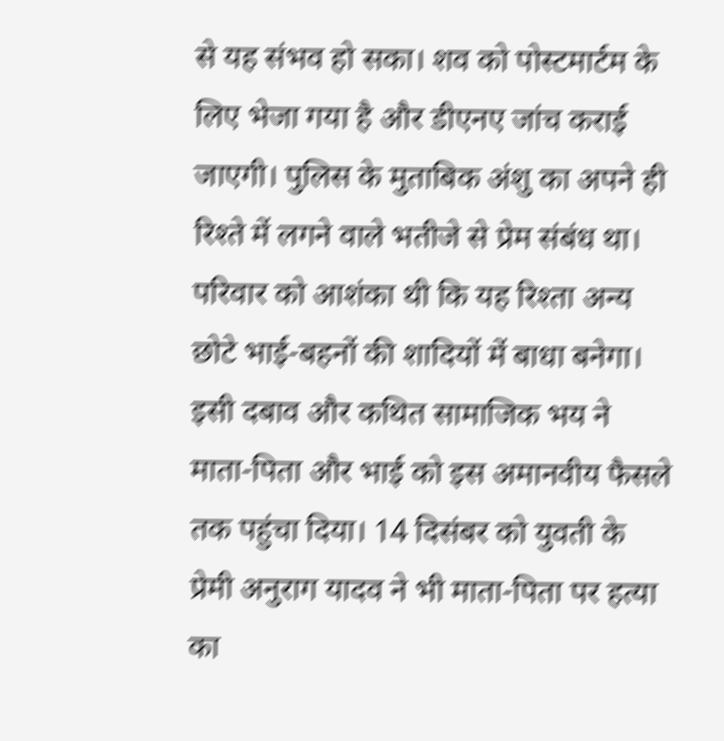से यह संभव हो सका। शव को पोस्टमार्टम के लिए भेजा गया है और डीएनए जांच कराई जाएगी। पुलिस के मुताबिक अंशु का अपने ही रिश्ते में लगने वाले भतीजे से प्रेम संबंध था। परिवार को आशंका थी कि यह रिश्ता अन्य छोटे भाई-बहनों की शादियों में बाधा बनेगा। इसी दबाव और कथित सामाजिक भय ने माता-पिता और भाई को इस अमानवीय फैसले तक पहुंचा दिया। 14 दिसंबर को युवती के प्रेमी अनुराग यादव ने भी माता-पिता पर हत्या का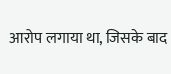आरोप लगाया था, जिसके बाद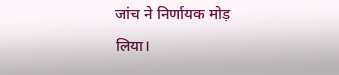जांच ने निर्णायक मोड़ लिया।